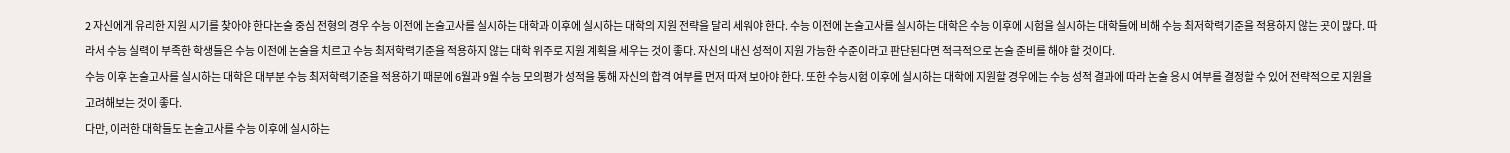2 자신에게 유리한 지원 시기를 찾아야 한다논술 중심 전형의 경우 수능 이전에 논술고사를 실시하는 대학과 이후에 실시하는 대학의 지원 전략을 달리 세워야 한다. 수능 이전에 논술고사를 실시하는 대학은 수능 이후에 시험을 실시하는 대학들에 비해 수능 최저학력기준을 적용하지 않는 곳이 많다. 따라서 수능 실력이 부족한 학생들은 수능 이전에 논술을 치르고 수능 최저학력기준을 적용하지 않는 대학 위주로 지원 계획을 세우는 것이 좋다. 자신의 내신 성적이 지원 가능한 수준이라고 판단된다면 적극적으로 논술 준비를 해야 할 것이다.
수능 이후 논술고사를 실시하는 대학은 대부분 수능 최저학력기준을 적용하기 때문에 6월과 9월 수능 모의평가 성적을 통해 자신의 합격 여부를 먼저 따져 보아야 한다. 또한 수능시험 이후에 실시하는 대학에 지원할 경우에는 수능 성적 결과에 따라 논술 응시 여부를 결정할 수 있어 전략적으로 지원을 고려해보는 것이 좋다.
다만, 이러한 대학들도 논술고사를 수능 이후에 실시하는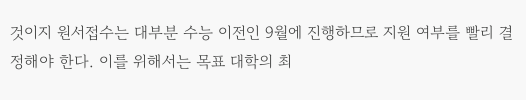것이지 원서접수는 대부분 수능 이전인 9월에 진행하므로 지원 여부를 빨리 결정해야 한다. 이를 위해서는 목표 대학의 최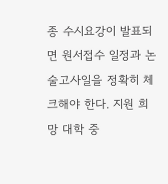종 수시요강이 발표되면 원서접수 일정과 논술고사일을 정확히 체크해야 한다. 지원 희망 대학 중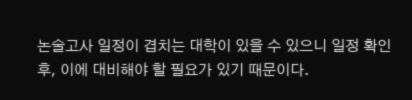논술고사 일정이 겹치는 대학이 있을 수 있으니 일정 확인 후, 이에 대비해야 할 필요가 있기 때문이다.